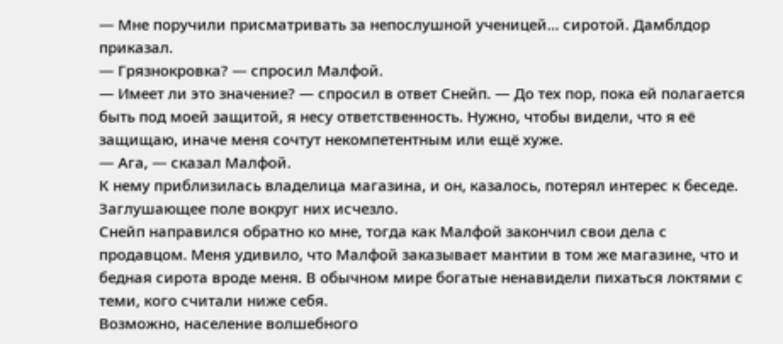— Мне поручили присматривать за непослушной ученицей... сиротой. Дамблдор приказал.
— Грязнокровка? — спросил Малфой.
— Имеет ли это значение? — спросил в ответ Снейп. — До тех пор, пока ей полагается быть под моей защитой, я несу ответственность. Нужно, чтобы видели, что я её защищаю, иначе меня сочтут некомпетентным или ещё хуже.
— Ага, — сказал Малфой.
К нему приблизилась владелица магазина, и он, казалось, потерял интерес к беседе.
Заглушающее поле вокруг них исчезло.
Снейп направился обратно ко мне, тогда как Малфой закончил свои дела с продавцом. Меня удивило, что Малфой заказывает мантии в том же магазине, что и бедная сирота вроде меня. В обычном мире богатые ненавидели пихаться локтями с теми, кого считали ниже себя.
Возможно, население волшебного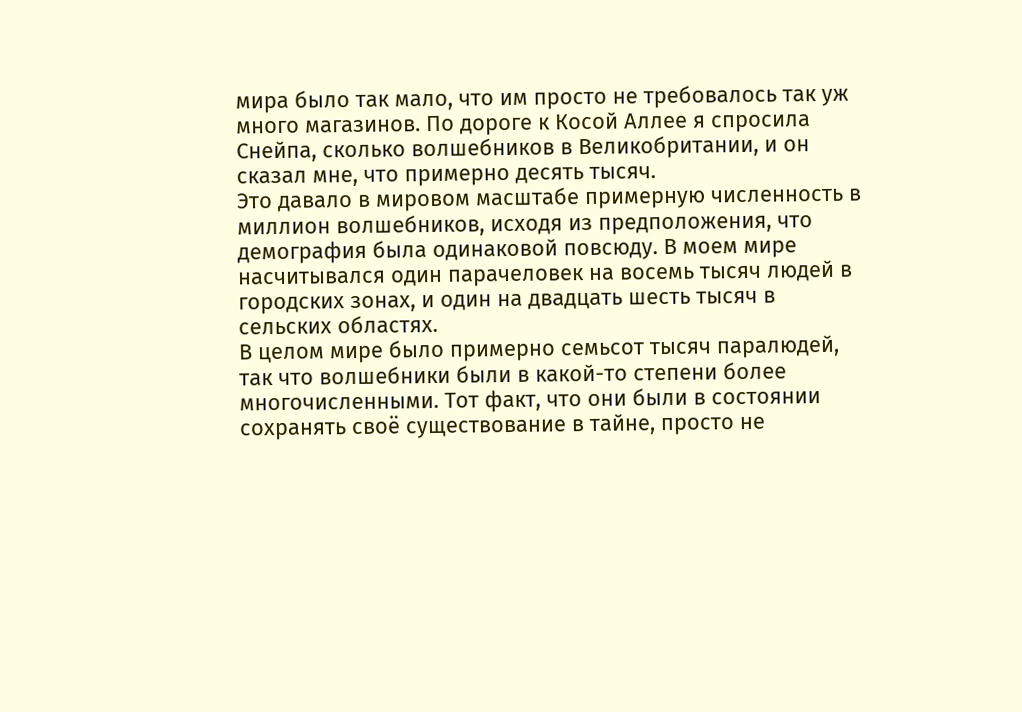мира было так мало, что им просто не требовалось так уж много магазинов. По дороге к Косой Аллее я спросила Снейпа, сколько волшебников в Великобритании, и он сказал мне, что примерно десять тысяч.
Это давало в мировом масштабе примерную численность в миллион волшебников, исходя из предположения, что демография была одинаковой повсюду. В моем мире насчитывался один парачеловек на восемь тысяч людей в городских зонах, и один на двадцать шесть тысяч в сельских областях.
В целом мире было примерно семьсот тысяч паралюдей, так что волшебники были в какой-то степени более многочисленными. Тот факт, что они были в состоянии сохранять своё существование в тайне, просто не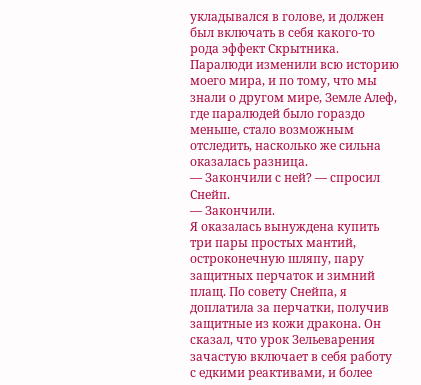укладывался в голове, и должен был включать в себя какого-то рода эффект Скрытника.
Паралюди изменили всю историю моего мира, и по тому, что мы знали о другом мире, Земле Алеф, где паралюдей было гораздо меньше, стало возможным отследить, насколько же сильна оказалась разница.
— Закончили с ней? — спросил Снейп.
— Закончили.
Я оказалась вынуждена купить три пары простых мантий, остроконечную шляпу, пару защитных перчаток и зимний плащ. По совету Снейпа, я доплатила за перчатки, получив защитные из кожи дракона. Он сказал, что урок Зельеварения зачастую включает в себя работу с едкими реактивами, и более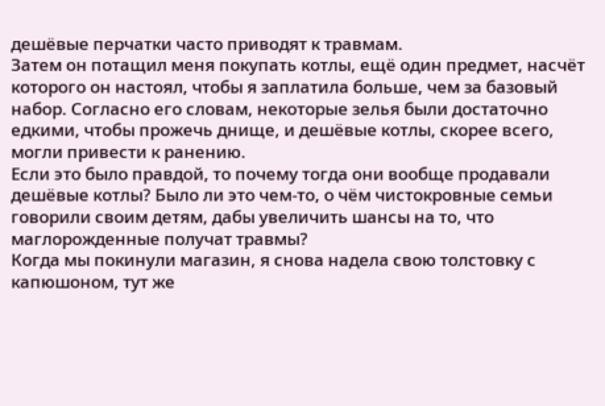дешёвые перчатки часто приводят к травмам.
Затем он потащил меня покупать котлы, ещё один предмет, насчёт которого он настоял, чтобы я заплатила больше, чем за базовый набор. Согласно его словам, некоторые зелья были достаточно едкими, чтобы прожечь днище, и дешёвые котлы, скорее всего, могли привести к ранению.
Если это было правдой, то почему тогда они вообще продавали дешёвые котлы? Было ли это чем-то, о чём чистокровные семьи говорили своим детям, дабы увеличить шансы на то, что маглорожденные получат травмы?
Когда мы покинули магазин, я снова надела свою толстовку с капюшоном, тут же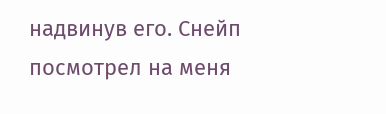надвинув его. Снейп посмотрел на меня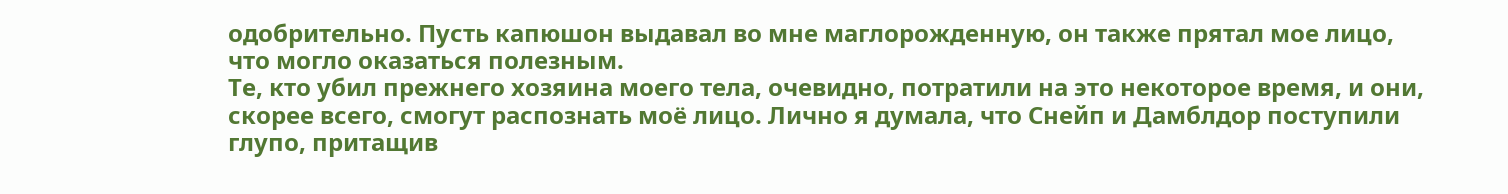одобрительно. Пусть капюшон выдавал во мне маглорожденную, он также прятал мое лицо, что могло оказаться полезным.
Те, кто убил прежнего хозяина моего тела, очевидно, потратили на это некоторое время, и они, скорее всего, смогут распознать моё лицо. Лично я думала, что Снейп и Дамблдор поступили глупо, притащив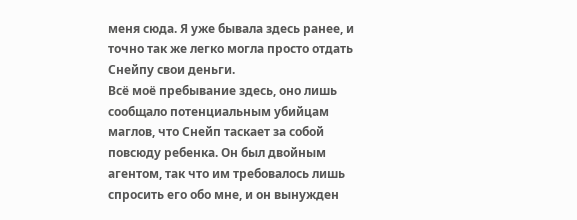меня сюда. Я уже бывала здесь ранее, и точно так же легко могла просто отдать Снейпу свои деньги.
Всё моё пребывание здесь, оно лишь сообщало потенциальным убийцам маглов, что Снейп таскает за собой повсюду ребенка. Он был двойным агентом, так что им требовалось лишь спросить его обо мне, и он вынужден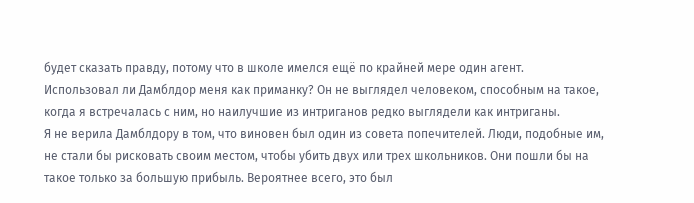будет сказать правду, потому что в школе имелся ещё по крайней мере один агент.
Использовал ли Дамблдор меня как приманку? Он не выглядел человеком, способным на такое, когда я встречалась с ним, но наилучшие из интриганов редко выглядели как интриганы.
Я не верила Дамблдору в том, что виновен был один из совета попечителей. Люди, подобные им, не стали бы рисковать своим местом, чтобы убить двух или трех школьников. Они пошли бы на такое только за большую прибыль. Вероятнее всего, это был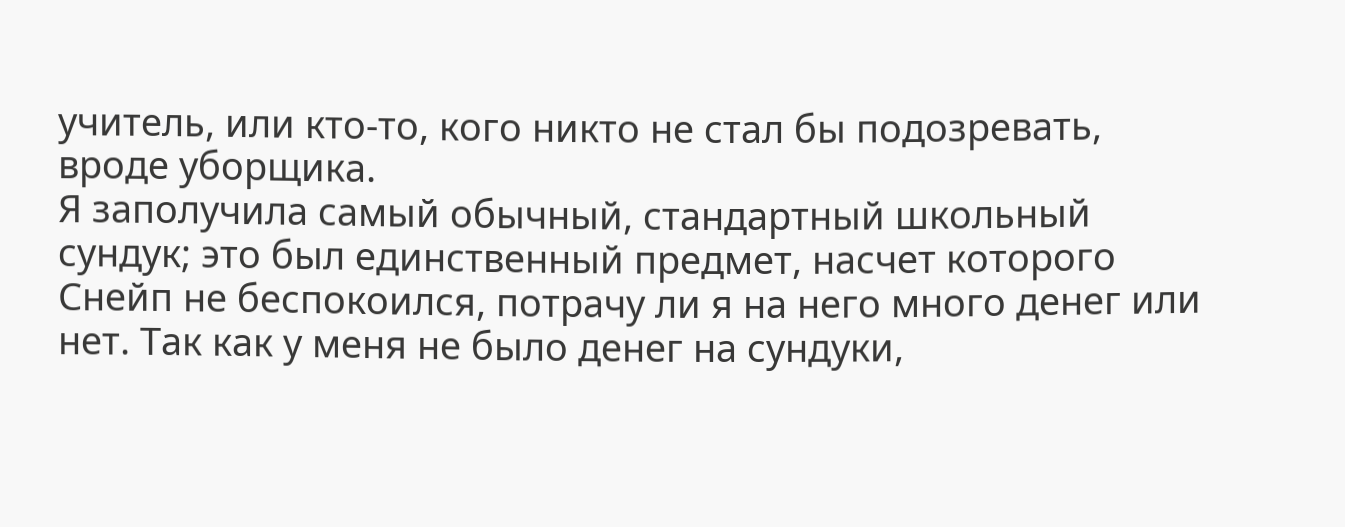учитель, или кто-то, кого никто не стал бы подозревать, вроде уборщика.
Я заполучила самый обычный, стандартный школьный сундук; это был единственный предмет, насчет которого Снейп не беспокоился, потрачу ли я на него много денег или нет. Так как у меня не было денег на сундуки,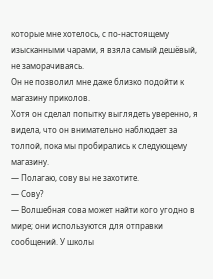которые мне хотелось, с по-настоящему изысканными чарами, я взяла самый дешёвый, не заморачиваясь.
Он не позволил мне даже близко подойти к магазину приколов.
Хотя он сделал попытку выглядеть уверенно, я видела, что он внимательно наблюдает за толпой, пока мы пробирались к следующему магазину.
— Полагаю, сову вы не захотите.
— Сову?
— Волшебная сова может найти кого угодно в мире; они используются для отправки сообщений. У школы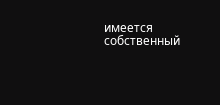имеется собственный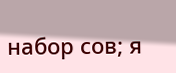набор сов; я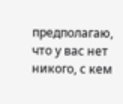предполагаю, что у вас нет никого, с кем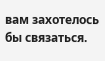вам захотелось бы связаться.